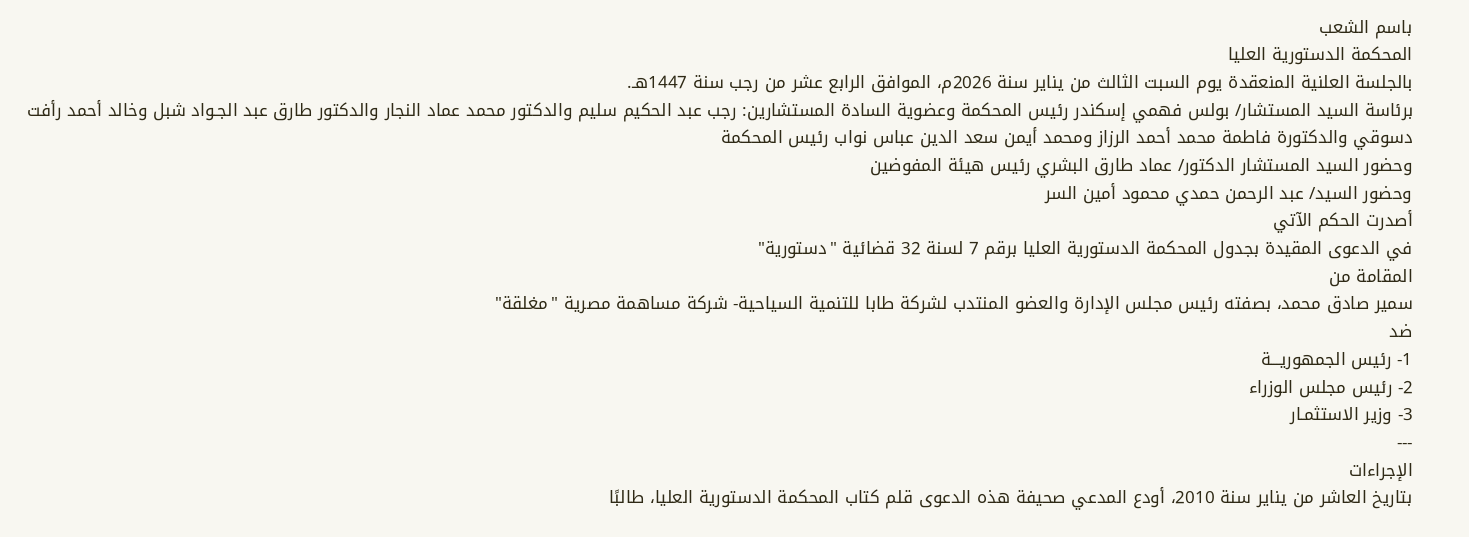باسم الشعب
المحكمة الدستورية العليا
بالجلسة العلنية المنعقدة يوم السبت الثالث من يناير سنة 2026م، الموافق الرابع عشر من رجب سنة 1447هـ.
برئاسة السيد المستشار/ بولس فهمي إسكندر رئيس المحكمة وعضوية السادة المستشارين: رجب عبد الحكيم سليم والدكتور محمد عماد النجار والدكتور طارق عبد الجـواد شبل وخالد أحمد رأفت دسوقي والدكتورة فاطمة محمد أحمد الرزاز ومحمد أيمن سعد الدين عباس نواب رئيس المحكمة
وحضور السيد المستشار الدكتور/ عماد طارق البشري رئيس هيئة المفوضين
وحضور السيد/ عبد الرحمن حمدي محمود أمين السر
أصدرت الحكم الآتي
في الدعوى المقيدة بجدول المحكمة الدستورية العليا برقم 7 لسنة 32 قضائية "دستورية"
المقامة من
سمير صادق محمد، بصفته رئيس مجلس الإدارة والعضو المنتدب لشركة طابا للتنمية السياحية- شركة مساهمة مصرية "مغلقة"
ضد
1- رئيس الجمهوريـــة
2- رئيس مجلس الوزراء
3- وزير الاستثمـار
---
الإجراءات
بتاريخ العاشر من يناير سنة 2010، أودع المدعي صحيفة هذه الدعوى قلم كتاب المحكمة الدستورية العليا، طالبًا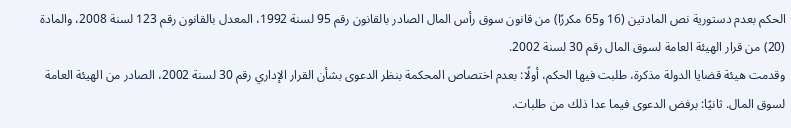الحكم بعدم دستورية نص المادتين (16 و65 مكررًا) من قانون سوق رأس المال الصادر بالقانون رقم 95 لسنة 1992، المعدل بالقانون رقم 123 لسنة 2008، والمادة (20) من قرار الهيئة العامة لسوق المال رقم 30 لسنة 2002.
وقدمت هيئة قضايا الدولة مذكرة، طلبت فيها الحكم، أولًا: بعدم اختصاص المحكمة بنظر الدعوى بشأن القرار الإداري رقم 30 لسنة 2002، الصادر من الهيئة العامة لسوق المال. ثانيًا: برفض الدعوى فيما عدا ذلك من طلبات.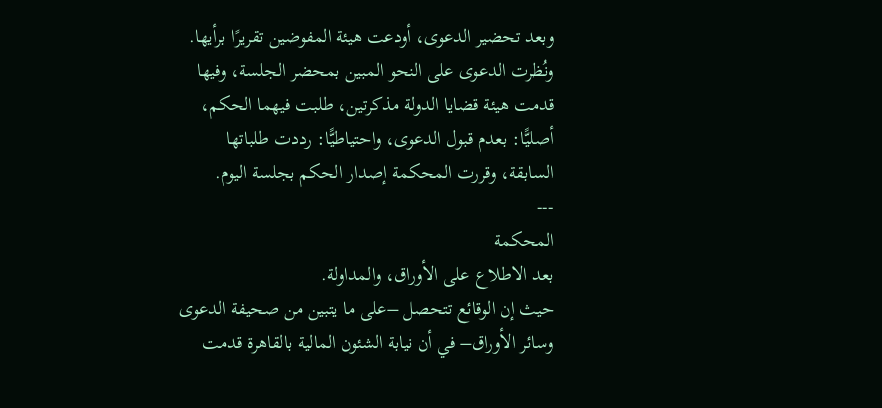وبعد تحضير الدعوى، أودعت هيئة المفوضين تقريرًا برأيها.
ونُظرت الدعوى على النحو المبين بمحضر الجلسة، وفيها قدمت هيئة قضايا الدولة مذكرتين، طلبت فيهما الحكم، أصليًّا: بعدم قبول الدعوى، واحتياطيًّا: رددت طلباتها السابقة، وقررت المحكمة إصدار الحكم بجلسة اليوم.
---
المحكمة
بعد الاطلاع على الأوراق، والمداولة.
حيث إن الوقائع تتحصل –على ما يتبين من صحيفة الدعوى وسائر الأوراق– في أن نيابة الشئون المالية بالقاهرة قدمت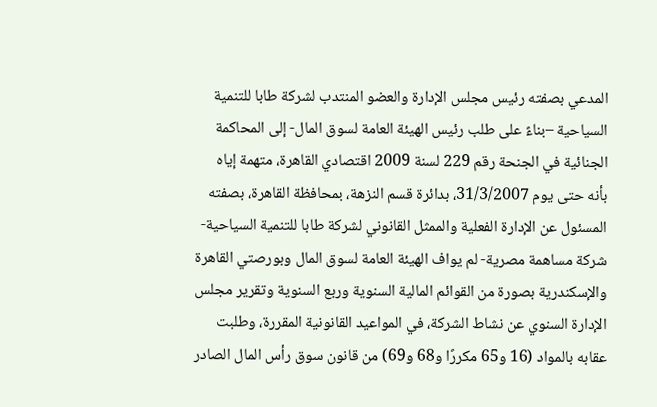المدعي بصفته رئيس مجلس الإدارة والعضو المنتدب لشركة طابا للتنمية السياحية –بناءً على طلب رئيس الهيئة العامة لسوق المال- إلى المحاكمة الجنائية في الجنحة رقم 229 لسنة 2009 اقتصادي القاهرة، متهمة إياه بأنه حتى يوم 31/3/2007، بدائرة قسم النزهة، بمحافظة القاهرة، بصفته المسئول عن الإدارة الفعلية والممثل القانوني لشركة طابا للتنمية السياحية- شركة مساهمة مصرية- لم يواف الهيئة العامة لسوق المال وبورصتي القاهرة والإسكندرية بصورة من القوائم المالية السنوية وربع السنوية وتقرير مجلس الإدارة السنوي عن نشاط الشركة، في المواعيد القانونية المقررة، وطلبت عقابه بالمواد (16 و65 مكررًا و68 و69) من قانون سوق رأس المال الصادر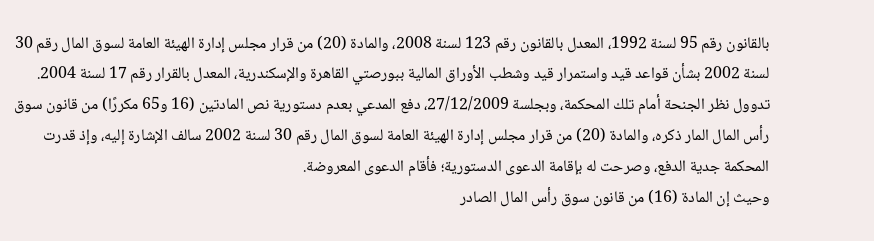بالقانون رقم 95 لسنة 1992، المعدل بالقانون رقم 123 لسنة 2008، والمادة (20) من قرار مجلس إدارة الهيئة العامة لسوق المال رقم 30 لسنة 2002 بشأن قواعد قيد واستمرار قيد وشطب الأوراق المالية ببورصتي القاهرة والإسكندرية، المعدل بالقرار رقم 17 لسنة 2004. تدوول نظر الجنحة أمام تلك المحكمة، وبجلسة 27/12/2009، دفع المدعي بعدم دستورية نص المادتين (16 و65 مكررًا) من قانون سوق رأس المال المار ذكره، والمادة (20) من قرار مجلس إدارة الهيئة العامة لسوق المال رقم 30 لسنة 2002 سالف الإشارة إليه، وإذ قدرت المحكمة جدية الدفع، وصرحت له بإقامة الدعوى الدستورية؛ فأقام الدعوى المعروضة.
وحيث إن المادة (16) من قانون سوق رأس المال الصادر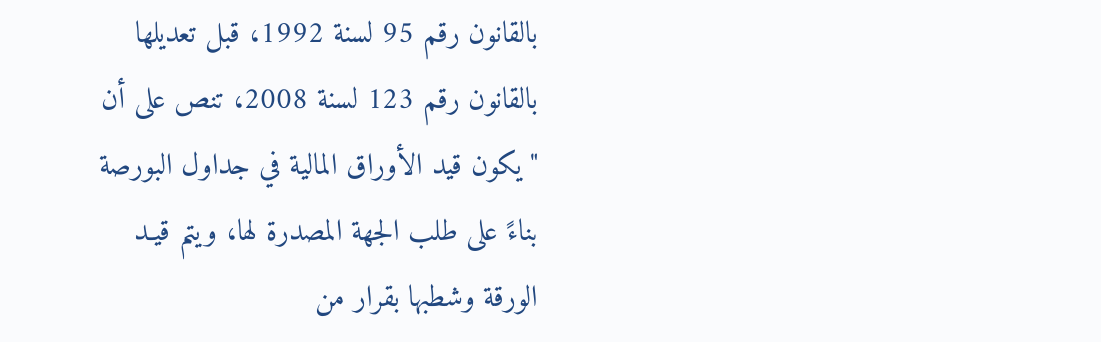بالقانون رقم 95 لسنة 1992، قبل تعديلها بالقانون رقم 123 لسنة 2008، تنص على أن "يكون قيد الأوراق المالية في جداول البورصة بناءً على طلب الجهة المصدرة لها، ويتم قيـد الورقة وشطبها بقرار من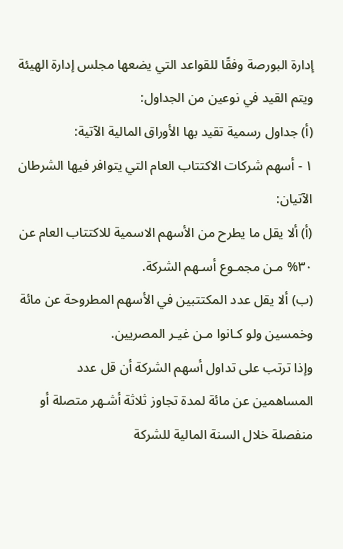إدارة البورصة وفقًا للقواعد التي يضعها مجلس إدارة الهيئة ويتم القيد في نوعين من الجداول:
(أ) جداول رسمية تقيد بها الأوراق المالية الآتية:
١ - أسهم شركات الاكتتاب العام التي يتوافر فيها الشرطان الآتيان:
(أ) ألا يقل ما يطرح من الأسهم الاسمية للاكتتاب العام عن ٣٠% مـن مجمـوع أسـهم الشركة.
(ب) ألا يقل عدد المكتتبين في الأسهم المطروحة عن مائة وخمسين ولو كـانوا مـن غيـر المصريين.
وإذا ترتب على تداول أسهم الشركة أن قل عدد المساهمين عن مائة لمدة تجاوز ثلاثة أشـهر متصلة أو منفصلة خلال السنة المالية للشركة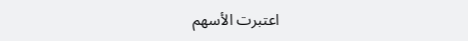اعتبرت الأسهم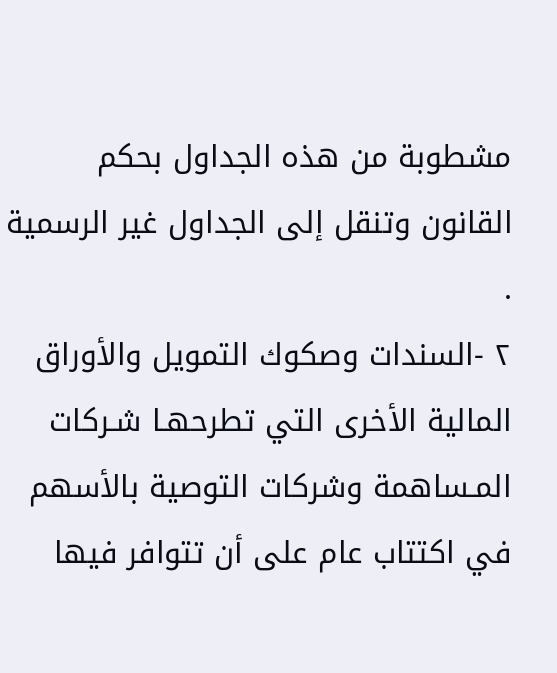مشطوبة من هذه الجداول بحكم القانون وتنقل إلى الجداول غير الرسمية .
٢ -السندات وصكوك التمويل والأوراق المالية الأخرى التي تطرحهـا شـركات المـساهمة وشركات التوصية بالأسهم في اكتتاب عام على أن تتوافر فيها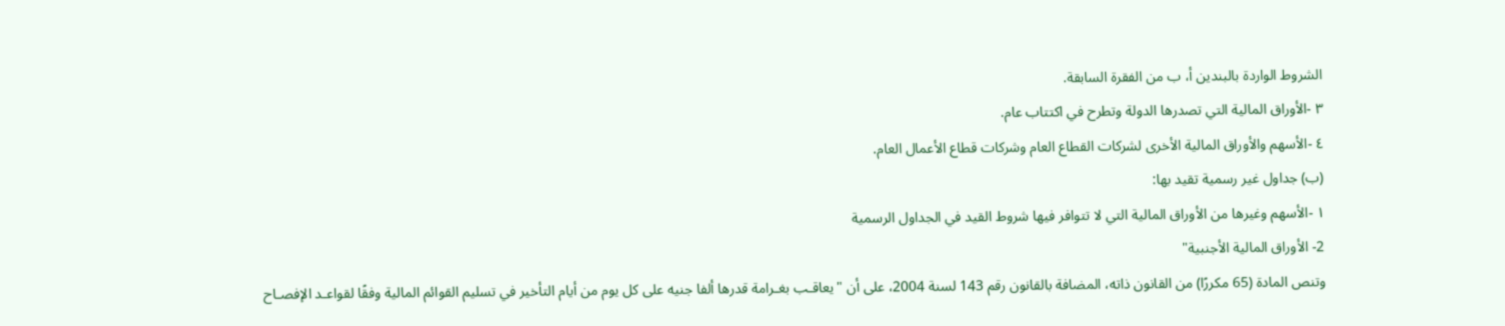الشروط الواردة بالبندين أ، ب من الفقرة السابقة.
٣ -الأوراق المالية التي تصدرها الدولة وتطرح في اكتتاب عام.
٤ -الأسهم والأوراق المالية الأخرى لشركات القطاع العام وشركات قطاع الأعمال العام.
(ب) جداول غير رسمية تقيد بها:
١ -الأسهم وغيرها من الأوراق المالية التي لا تتوافر فيها شروط القيد في الجداول الرسمية
2- الأوراق المالية الأجنبية"
وتنص المادة (65 مكررًا) من القانون ذاته، المضافة بالقانون رقم 143 لسنة 2004، على أن "يعاقـب بغـرامة قدرها ألفا جنيه على كل يوم من أيام التأخير في تسليم القوائم المالية وفقًا لقواعـد الإفصـاح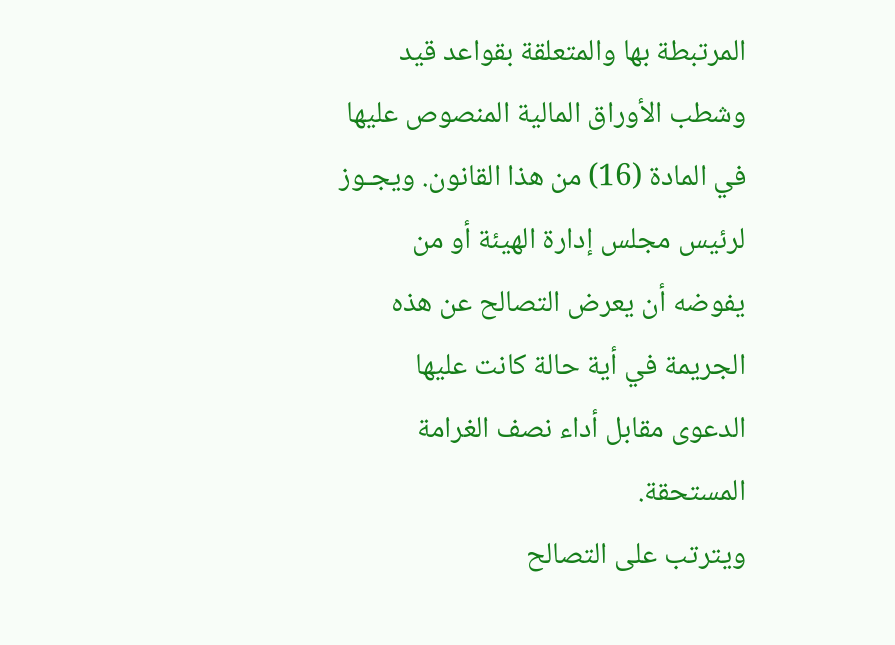المرتبطة بها والمتعلقة بقواعد قيد وشطب الأوراق المالية المنصوص عليها في المادة (16) من هذا القانون. ويجـوز لرئيس مجلس إدارة الهيئة أو من يفوضه أن يعرض التصالح عن هذه الجريمة في أية حالة كانت عليها الدعوى مقابل أداء نصف الغرامة المستحقة.
ويترتب على التصالح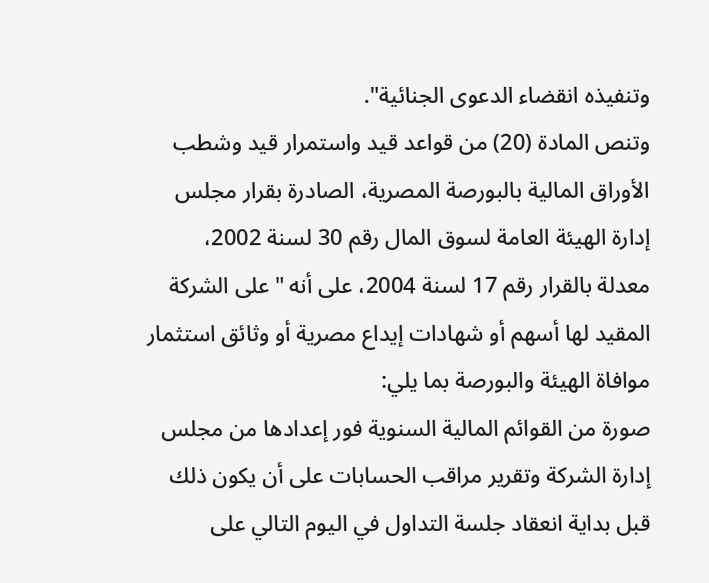وتنفيذه انقضاء الدعوى الجنائية".
وتنص المادة (20) من قواعد قيد واستمرار قيد وشطب الأوراق المالية بالبورصة المصرية، الصادرة بقرار مجلس إدارة الهيئة العامة لسوق المال رقم 30 لسنة 2002، معدلة بالقرار رقم 17 لسنة 2004، على أنه "على الشركة المقيد لها أسهم أو شهادات إيداع مصرية أو وثائق استثمار موافاة الهيئة والبورصة بما يلي:
صورة من القوائم المالية السنوية فور إعدادها من مجلس إدارة الشركة وتقرير مراقب الحسابات على أن يكون ذلك قبل بداية انعقاد جلسة التداول في اليوم التالي على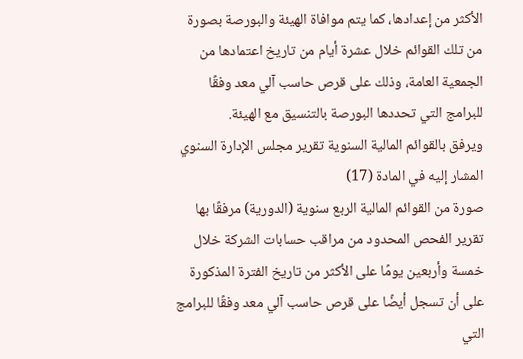الأكثر من إعدادها، كما يتم موافاة الهيئة والبورصة بصورة من تلك القوائم خلال عشرة أيام من تاريخ اعتمادها من الجمعية العامة، وذلك على قرص حاسب آلي معد وفقًا للبرامج التي تحددها البورصة بالتنسيق مع الهيئة.
ويرفق بالقوائم المالية السنوية تقرير مجلس الإدارة السنوي المشار إليه في المادة (17)
صورة من القوائم المالية الربع سنوية (الدورية) مرفقًا بها تقرير الفحص المحدود من مراقب حسابات الشركة خلال خمسة وأربعين يومًا على الأكثر من تاريخ الفترة المذكورة على أن تسجل أيضًا على قرص حاسب آلي معد وفقًا للبرامج التي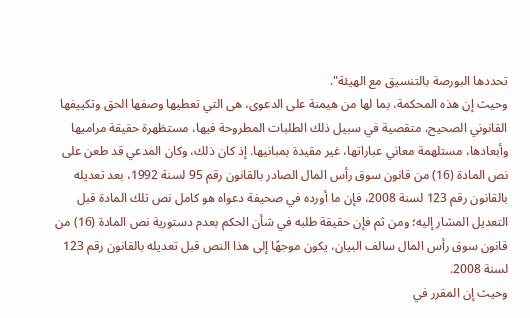تحددها البورصة بالتنسيق مع الهيئة".
وحيث إن هذه المحكمة، بما لها من هيمنة على الدعوى، هى التي تعطيها وصفها الحق وتكييفها القانوني الصحيح، متقصية في سبيل ذلك الطلبات المطروحة فيها، مستظهرة حقيقة مراميها وأبعادها، مستلهمة معاني عباراتها، غير مقيدة بمبانيها. إذ كان ذلك، وكان المدعي قد طعن على نص المادة (16) من قانون سوق رأس المال الصادر بالقانون رقم 95 لسنة 1992، بعد تعديله بالقانون رقم 123 لسنة 2008، فإن ما أورده في صحيفة دعواه هو كامل نص تلك المادة قبل التعديل المشار إليه؛ ومن ثم فإن حقيقة طلبه في شأن الحكم بعدم دستورية نص المادة (16) من قانون سوق رأس المال سالف البيان، يكون موجهًا إلى هذا النص قبل تعديله بالقانون رقم 123 لسنة 2008.
وحيث إن المقرر في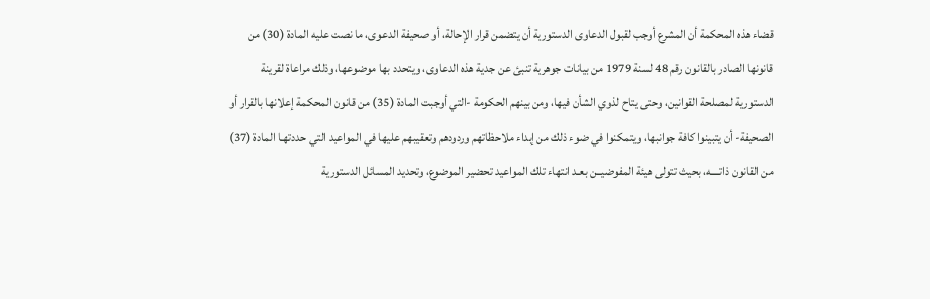قضاء هذه المحكمة أن المشرع أوجب لقبول الدعاوى الدستورية أن يتضمن قرار الإحالة، أو صحيفة الدعوى، ما نصت عليه المادة (30) من قانونها الصادر بالقانون رقم 48 لسنة 1979 من بيانات جوهرية تنبئ عن جدية هذه الدعاوى، ويتحدد بها موضوعها، وذلك مراعاة لقرينة الدستورية لمصلحة القوانين، وحتى يتاح لذوي الشأن فيها، ومن بينهم الحكومة -التي أوجبت المادة (35) من قانون المحكمة إعلانها بالقرار أو الصحيفة- أن يتبينوا كافة جوانبها، ويتمكنوا في ضوء ذلك من إبداء ملاحظاتهم وردودهم وتعقيبهم عليها في المواعيد التي حددتهـا المادة (37) من القانون ذاتــــه، بحيث تتولى هيئة المفوضيــن بعـد انتهاء تلك المواعيد تحضير الموضوع، وتحديد المسائل الدستورية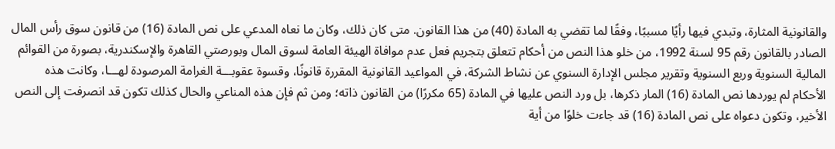والقانونية المثارة، وتبدي فيها رأيًا مسببًا، وفقًا لما تقضي به المادة (40) من هذا القانون. متى كان ذلك، وكان ما نعاه المدعي على نص المادة (16) من قانون سوق رأس المال الصادر بالقانون رقم 95 لسنة 1992، من خلو هذا النص من أحكام تتعلق بتجريم فعل عدم موافاة الهيئة العامة لسوق المال وبورصتي القاهرة والإسكندرية، بصورة من القوائم المالية السنوية وربع السنوية وتقرير مجلس الإدارة السنوي عن نشاط الشركة، في المواعيد القانونية المقررة قانونًا، وقسوة عقوبـــة الغرامة المرصودة لهـــا، وكانت هذه الأحكام لم يوردها نص المادة (16) المار ذكرها، بل ورد النص عليها في المادة (65 مكررًا) من القانون ذاته؛ ومن ثم فإن هذه المناعي والحال كذلك تكون قد انصرفت إلى النص الأخير، وتكون دعواه على نص المادة (16) قد جاءت خلوًا من أية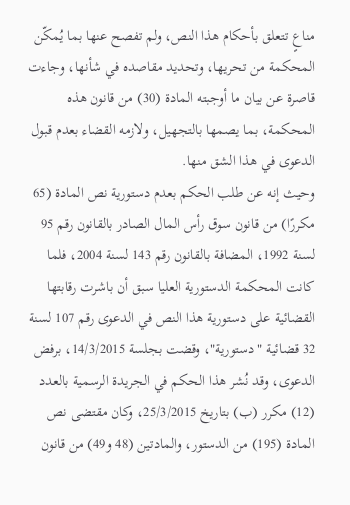مناعٍ تتعلق بأحكام هذا النص، ولم تفصح عنها بما يُمكّن المحكمة من تحريها، وتحديد مقاصده في شأنها، وجاءت قاصرة عن بيان ما أوجبته المادة (30) من قانون هذه المحكمة، بما يصمها بالتجهيل، ولازمه القضاء بعدم قبول الدعوى في هذا الشق منها.
وحيث إنه عن طلب الحكم بعدم دستورية نص المادة (65 مكررًا) من قانون سوق رأس المال الصادر بالقانون رقم 95 لسنة 1992، المضافة بالقانون رقم 143 لسنة 2004، فلما كانت المحكمة الدستورية العليا سبق أن باشرت رقابتها القضائية على دستورية هذا النص في الدعوى رقم 107 لسنة 32 قضائية "دستورية"، وقضت بجلسة 14/3/2015، برفض الدعوى، وقد نُشر هذا الحكم في الجريدة الرسمية بالعدد (12) مكرر (ب) بتاريخ 25/3/2015، وكان مقتضى نص المادة (195) من الدستور، والمادتين (48 و49) من قانون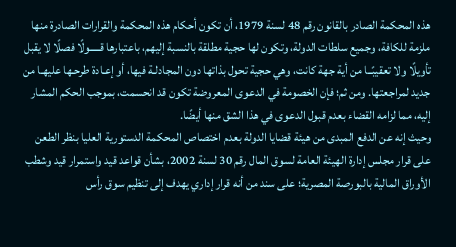هذه المحكمة الصادر بالقانون رقم 48 لسنة 1979، أن تكون أحكام هذه المحكمة والقرارات الصادرة منها ملزمة للكافة، وجميع سلطات الدولة، وتكون لها حجية مطلقة بالنسبة إليهم، باعتبارها قـــــولًا فصلًا لا يقبل تأويلًا ولا تعقيبًــا من أية جهة كانت، وهي حجية تحول بذاتها دون المجادلـة فيها، أو إعـادة طرحـها عليهـا من جديد لمراجعتها. ومن ثم؛ فإن الخصومة في الدعوى المعروضة تكون قد انحسمت، بموجب الحكم المشار إليه، مما لزامه القضاء بعدم قبول الدعوى في هذا الشق منها أيضًا.
وحيث إنه عن الدفع المبدى من هيئة قضايا الدولة بعدم اختصاص المحكمة الدستورية العليا بنظر الطعن على قرار مجلس إدارة الهيئة العامة لسوق المال رقم 30 لسنة 2002، بشأن قواعد قيد واستمرار قيد وشطب الأوراق المالية بالبورصة المصرية؛ على سند من أنه قرار إداري يهدف إلى تنظيم سوق رأس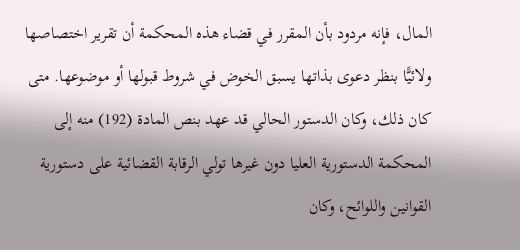المال، فإنه مردود بأن المقرر في قضاء هذه المحكمة أن تقرير اختصاصها ولائيًّا بنظر دعوى بذاتها يسبق الخوض في شروط قبولها أو موضوعها. متى كان ذلك، وكان الدستور الحالي قد عهد بنص المادة (192) منه إلى المحكمة الدستورية العليا دون غيرها تولي الرقابة القضائية على دستورية القوانين واللوائح، وكان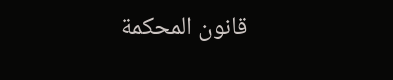قانون المحكمة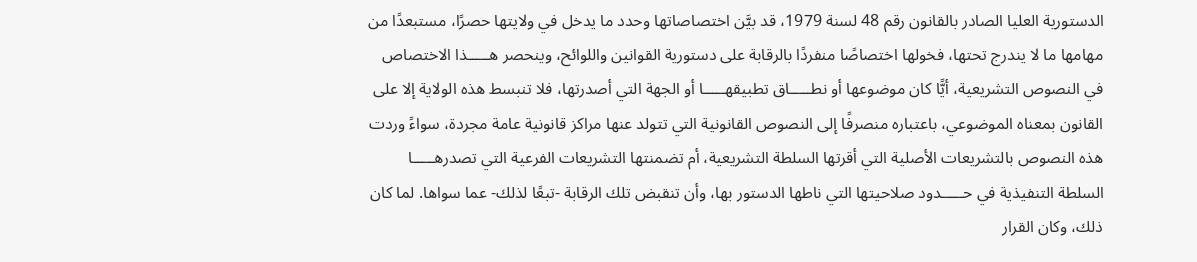الدستورية العليا الصادر بالقانون رقم 48 لسنة 1979، قد بيَّن اختصاصاتها وحدد ما يدخل في ولايتها حصرًا، مستبعدًا من مهامها ما لا يندرج تحتها، فخولها اختصاصًا منفردًا بالرقابة على دستورية القوانين واللوائح، وينحصر هـــــذا الاختصاص في النصوص التشريعية، أيًّا كان موضوعها أو نطـــــاق تطبيقهـــــا أو الجهة التي أصدرتها، فلا تنبسط هذه الولاية إلا على القانون بمعناه الموضوعي، باعتباره منصرفًا إلى النصوص القانونية التي تتولد عنها مراكز قانونية عامة مجردة، سواءً وردت هذه النصوص بالتشريعات الأصلية التي أقرتها السلطة التشريعية، أم تضمنتها التشريعات الفرعية التي تصدرهـــــا السلطة التنفيذية في حـــــدود صلاحيتها التي ناطها الدستور بها، وأن تنقبض تلك الرقابة -تبعًا لذلك- عما سواها. لما كان ذلك، وكان القرار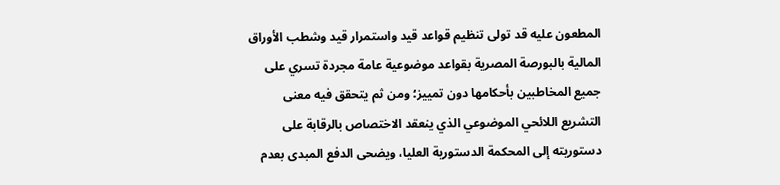المطعون عليه قد تولى تنظيم قواعد قيد واستمرار قيد وشطب الأوراق المالية بالبورصة المصرية بقواعد موضوعية عامة مجردة تسري على جميع المخاطبين بأحكامها دون تمييز؛ ومن ثم يتحقق فيه معنى التشريع اللائحي الموضوعي الذي ينعقد الاختصاص بالرقابة على دستوريته إلى المحكمة الدستورية العليا، ويضحى الدفع المبدى بعدم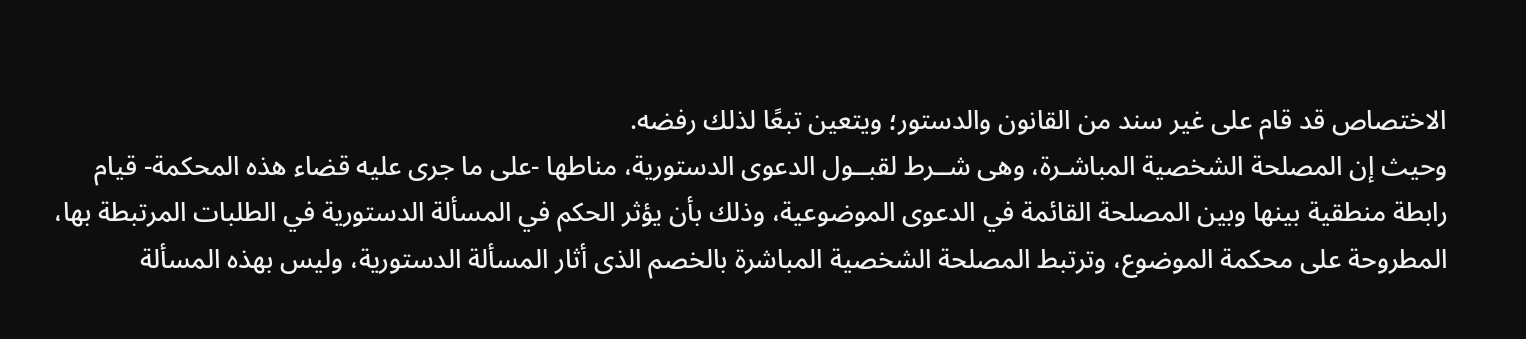الاختصاص قد قام على غير سند من القانون والدستور؛ ويتعين تبعًا لذلك رفضه.
وحيث إن المصلحة الشخصية المباشـرة، وهى شــرط لقبــول الدعوى الدستورية، مناطها -على ما جرى عليه قضاء هذه المحكمة- قيام رابطة منطقية بينها وبين المصلحة القائمة في الدعوى الموضوعية، وذلك بأن يؤثر الحكم في المسألة الدستورية في الطلبات المرتبطة بها، المطروحة على محكمة الموضوع، وترتبط المصلحة الشخصية المباشرة بالخصم الذى أثار المسألة الدستورية، وليس بهذه المسألة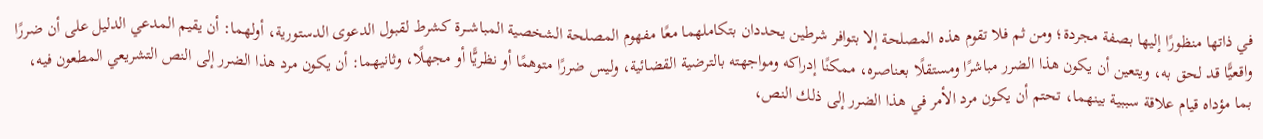في ذاتها منظورًا إليها بصفة مجردة؛ ومن ثم فلا تقوم هذه المصلحة إلا بتوافر شرطين يحددان بتكاملهما معًا مفهوم المصلحة الشخصية المباشـــرة كشرط لقبول الدعوى الدستورية، أولهما: أن يقيم المدعي الدليل على أن ضررًا واقعيًّا قد لحق به، ويتعين أن يكون هذا الضرر مباشرًا ومستقلًا بعناصره، ممكنًا إدراكه ومواجهته بالترضية القضائية، وليس ضررًا متوهمًا أو نظريًّا أو مجهلًا، وثانيهما: أن يكون مرد هذا الضرر إلى النص التشريعي المطعون فيه، بما مؤداه قيام علاقة سببية بينهما، تحتم أن يكون مرد الأمر في هذا الضرر إلى ذلك النص،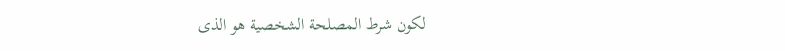لكون شرط المصلحة الشخصية هو الذى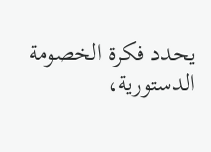يحدد فكرة الخصومة الدستورية،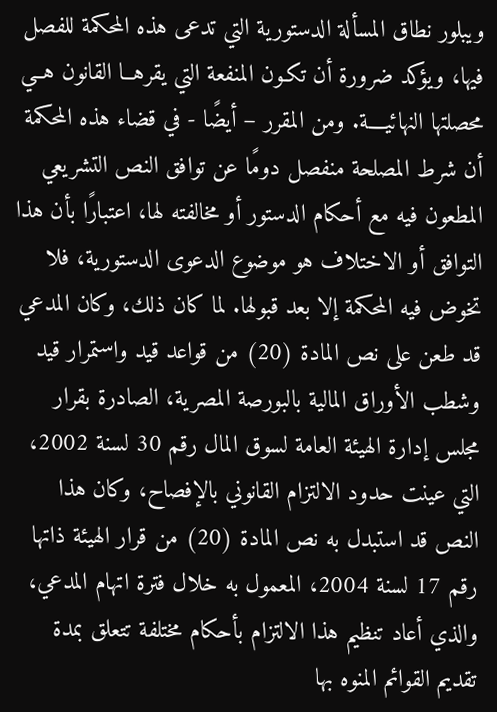ويبلور نطاق المسألة الدستورية التي تدعى هذه المحكمة للفصل فيها، ويؤكد ضرورة أن تكـون المنفعة التي يقرهــا القانون هــي محصلتها النهائيــــة. ومن المقرر – أيضًا - في قضاء هذه المحكمة أن شرط المصلحة منفصل دومًا عن توافق النص التشريعي المطعون فيه مع أحكام الدستور أو مخالفته لها، اعتبارًا بأن هذا التوافق أو الاختلاف هو موضوع الدعوى الدستورية، فلا تخوض فيه المحكمة إلا بعد قبولها. لما كان ذلك، وكان المدعي قد طعن على نص المادة (20) من قواعد قيد واستمرار قيد وشطب الأوراق المالية بالبورصة المصرية، الصادرة بقرار مجلس إدارة الهيئة العامة لسوق المال رقم 30 لسنة 2002، التي عينت حدود الالتزام القانوني بالإفصاح، وكان هذا النص قد استبدل به نص المادة (20) من قرار الهيئة ذاتها رقم 17 لسنة 2004، المعمول به خلال فترة اتهام المدعي، والذي أعاد تنظيم هذا الالتزام بأحكام مختلفة تتعلق بمدة تقديم القوائم المنوه بها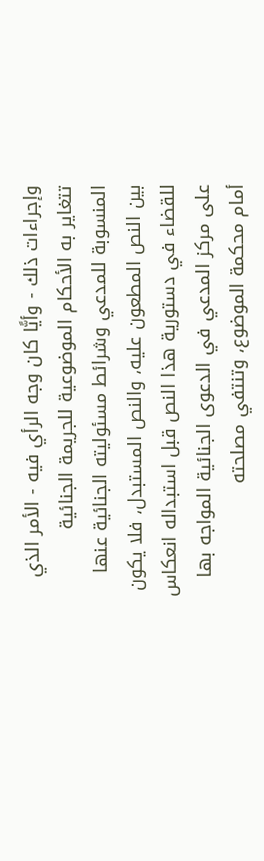وإجراءات ذلك - وأيًّا كان وجه الرأي فيه - الأمر الذي تتغاير به الأحكام الموضوعية للجريمة الجنائية المنسوبة للمدعي وشرائط مسئوليته الجنائية عنها بين النص المطعون عليه، والنص المستبدل، فلا يكون للقضاء في دستورية هذا النص قبل استبداله انعكاس على مركز المدعي في الدعوى الجنائية المواجه بها أمام محكمة الموضوع، وتنتفي مصلحته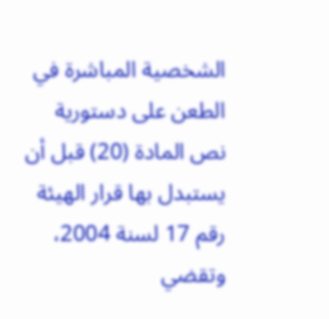الشخصية المباشرة في الطعن على دستورية نص المادة (20) قبل أن يستبدل بها قرار الهيئة رقم 17 لسنة 2004، وتقضي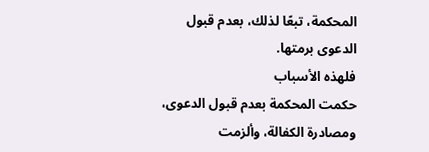المحكمة، تبعًا لذلك، بعدم قبول الدعوى برمتها.
فلهذه الأسباب
حكمت المحكمة بعدم قبول الدعوى، ومصادرة الكفالة، وألزمت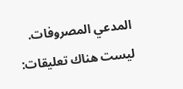المدعي المصروفات.
ليست هناك تعليقات: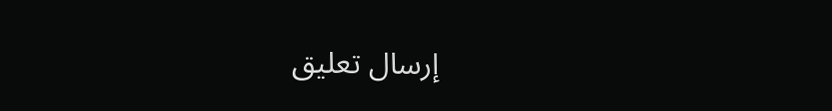إرسال تعليق